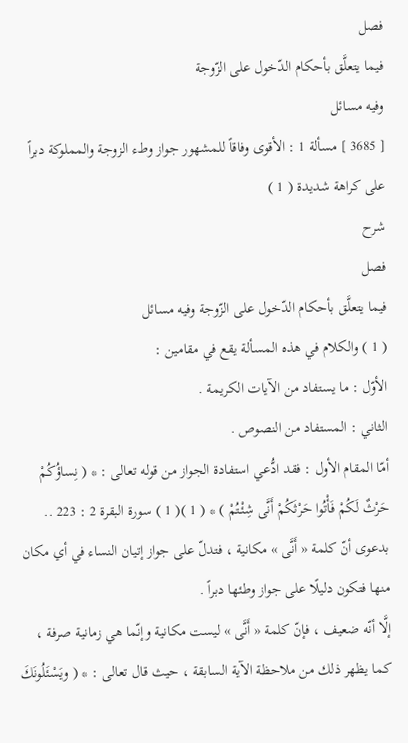فصل
فيما يتعلَّق بأحكام الدّخول على الزّوجة
وفيه مسائل
[ 3685 ] مسألة 1 : الأقوى وفاقاً للمشهور جواز وطء الزوجة والمملوكة دبراً على كراهة شديدة ( 1 )
شرح
فصل
فيما يتعلَّق بأحكام الدّخول على الزّوجة وفيه مسائل
( 1 ) والكلام في هذه المسألة يقع في مقامين :
الأوّل : ما يستفاد من الآيات الكريمة .
الثاني : المستفاد من النصوص .
أمّا المقام الأول : فقد ادُّعي استفادة الجواز من قوله تعالى : * ( نِساؤُكُمْ حَرْثٌ لَكُمْ فَأْتُوا حَرْثَكُمْ أَنَّى شِئْتُمْ ) * ( 1 )( 1 ) سورة البقرة 2 : 223 ..
بدعوى أنّ كلمة « أَنَّى » مكانية ، فتدلّ على جواز إتيان النساء في أي مكان منها فتكون دليلًا على جواز وطئها دبراً .
إلَّا أنّه ضعيف ، فإنّ كلمة « أَنَّى » ليست مكانية وإنّما هي زمانية صرفة ، كما يظهر ذلك من ملاحظة الآية السابقة ، حيث قال تعالى : * ( ويَسْئَلُونَكَ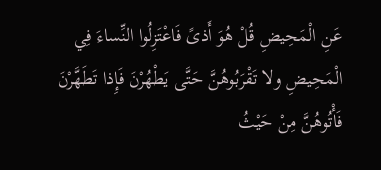عَنِ الْمَحِيضِ قُلْ هُوَ أَذىً فَاعْتَزِلُوا النِّساءَ فِي الْمَحِيضِ ولا تَقْرَبُوهُنَّ حَتَّى يَطْهُرْنَ فَإِذا تَطَهَّرْنَ فَأْتُوهُنَّ مِنْ حَيْثُ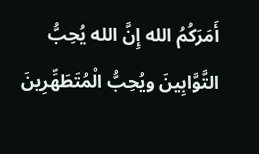أَمَرَكُمُ الله إِنَّ الله يُحِبُّ التَّوَّابِينَ ويُحِبُّ الْمُتَطَهِّرِينَ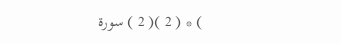) * ( 2 )( 2 ) سورة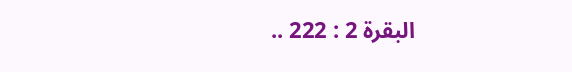البقرة 2 : 222 ..